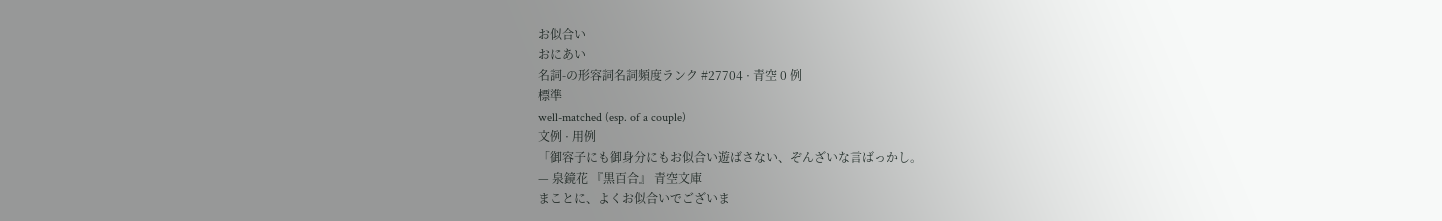お似合い
おにあい
名詞-の形容詞名詞頻度ランク #27704 · 青空 0 例
標準
well-matched (esp. of a couple)
文例 · 用例
「御容子にも御身分にもお似合い遊ばさない、ぞんざいな言ばっかし。
— 泉鏡花 『黒百合』 青空文庫
まことに、よくお似合いでございま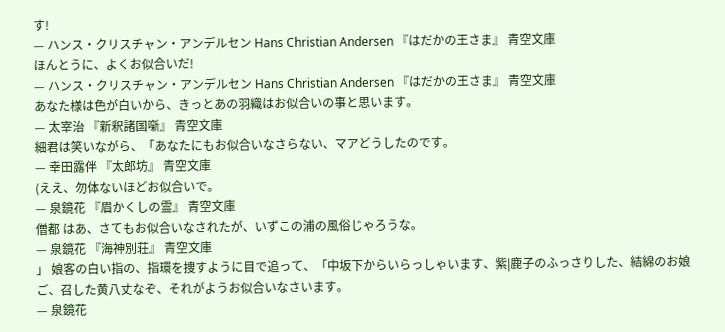す!
— ハンス・クリスチャン・アンデルセン Hans Christian Andersen 『はだかの王さま』 青空文庫
ほんとうに、よくお似合いだ!
— ハンス・クリスチャン・アンデルセン Hans Christian Andersen 『はだかの王さま』 青空文庫
あなた様は色が白いから、きっとあの羽織はお似合いの事と思います。
— 太宰治 『新釈諸国噺』 青空文庫
細君は笑いながら、「あなたにもお似合いなさらない、マアどうしたのです。
— 幸田露伴 『太郎坊』 青空文庫
(ええ、勿体ないほどお似合いで。
— 泉鏡花 『眉かくしの霊』 青空文庫
僧都 はあ、さてもお似合いなされたが、いずこの浦の風俗じゃろうな。
— 泉鏡花 『海神別荘』 青空文庫
」 娘客の白い指の、指環を捜すように目で追って、「中坂下からいらっしゃいます、紫|鹿子のふっさりした、結綿のお娘ご、召した黄八丈なぞ、それがようお似合いなさいます。
— 泉鏡花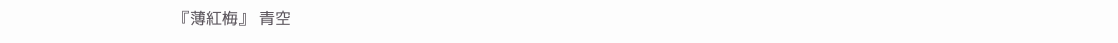『薄紅梅』 青空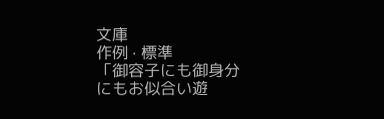文庫
作例 · 標準
「御容子にも御身分にもお似合い遊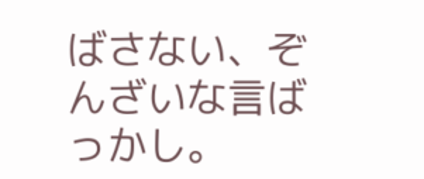ばさない、ぞんざいな言ばっかし。